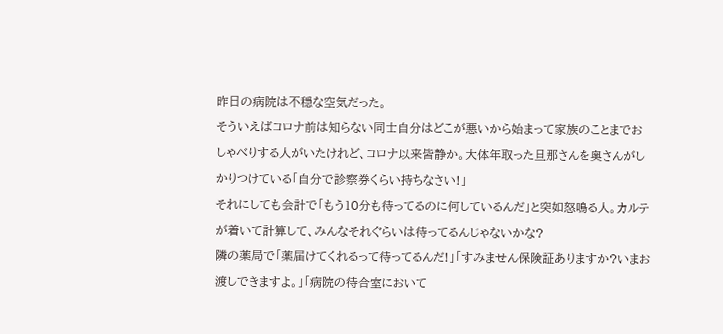昨日の病院は不穏な空気だった。
そういえばコロナ前は知らない同士自分はどこが悪いから始まって家族のことまでおしゃべりする人がいたけれど、コロナ以来皆静か。大体年取った旦那さんを奥さんがしかりつけている「自分で診察券くらい持ちなさい!」
それにしても会計で「もう10分も待ってるのに何しているんだ」と突如怒鳴る人。カルテが着いて計算して、みんなそれぐらいは待ってるんじゃないかな?
隣の薬局で「薬届けてくれるって待ってるんだ!」「すみません保険証ありますか?いまお渡しできますよ。」「病院の待合室において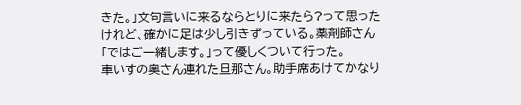きた。」文句言いに来るならとりに来たら?って思ったけれど、確かに足は少し引きずっている。薬剤師さん「ではご一緒します。」って優しくついて行った。
車いすの奥さん連れた旦那さん。助手席あけてかなり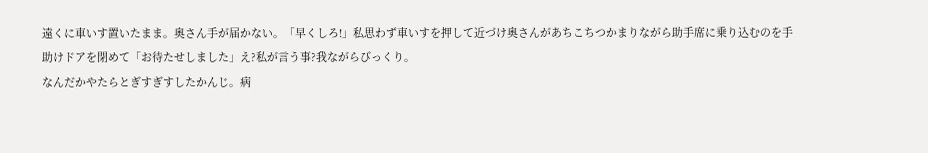遠くに車いす置いたまま。奥さん手が届かない。「早くしろ!」私思わず車いすを押して近づけ奥さんがあちこちつかまりながら助手席に乗り込むのを手助けドアを閉めて「お待たせしました」え?私が言う事?我ながらびっくり。
なんだかやたらとぎすぎすしたかんじ。病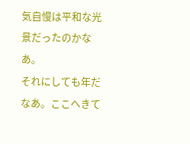気自慢は平和な光景だったのかなあ。
それにしても年だなあ。ここへきて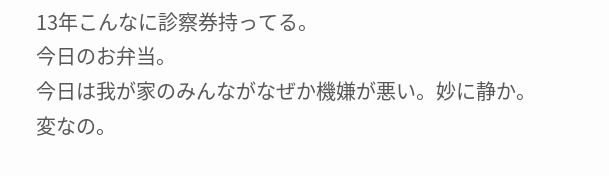13年こんなに診察券持ってる。
今日のお弁当。
今日は我が家のみんながなぜか機嫌が悪い。妙に静か。変なの。